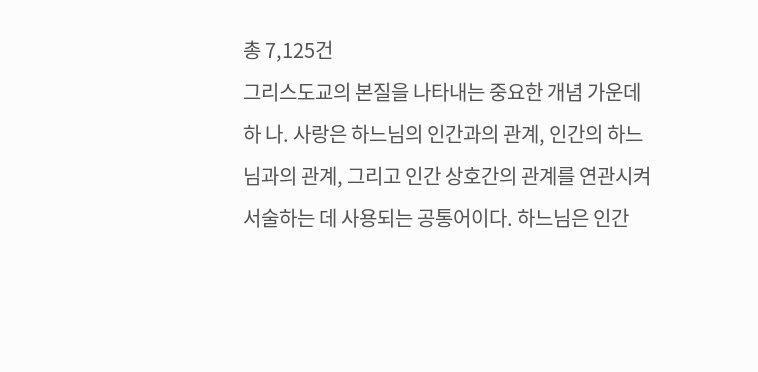총 7,125건
그리스도교의 본질을 나타내는 중요한 개념 가운데 하 나. 사랑은 하느님의 인간과의 관계, 인간의 하느님과의 관계, 그리고 인간 상호간의 관계를 연관시켜 서술하는 데 사용되는 공통어이다. 하느님은 인간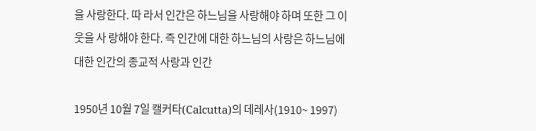을 사랑한다. 따 라서 인간은 하느님을 사랑해야 하며 또한 그 이웃을 사 랑해야 한다. 즉 인간에 대한 하느님의 사랑은 하느님에 대한 인간의 종교적 사랑과 인간

1950년 10월 7일 캘커타(Calcutta)의 데레사(1910~ 1997)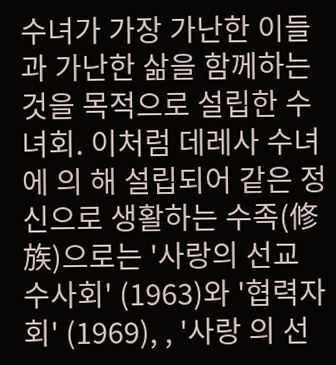수녀가 가장 가난한 이들과 가난한 삶을 함께하는 것을 목적으로 설립한 수녀회. 이처럼 데레사 수녀에 의 해 설립되어 같은 정신으로 생활하는 수족(修族)으로는 '사랑의 선교 수사회' (1963)와 '협력자회' (1969), , '사랑 의 선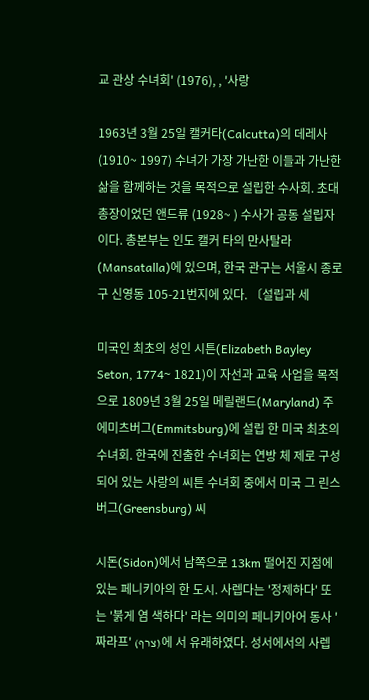교 관상 수녀회' (1976), , '사랑

1963년 3월 25일 캘커타(Calcutta)의 데레사(1910~ 1997) 수녀가 가장 가난한 이들과 가난한 삶을 함께하는 것을 목적으로 설립한 수사회. 초대 총장이었던 앤드류 (1928~ ) 수사가 공동 설립자이다. 총본부는 인도 캘커 타의 만사탈라(Mansatalla)에 있으며, 한국 관구는 서울시 종로구 신영동 105-21번지에 있다. 〔설립과 세

미국인 최초의 성인 시튼(Elizabeth Bayley Seton, 1774~ 1821)이 자선과 교육 사업을 목적으로 1809년 3월 25일 메릴랜드(Maryland) 주 에미츠버그(Emmitsburg)에 설립 한 미국 최초의 수녀회. 한국에 진출한 수녀회는 연방 체 제로 구성되어 있는 사랑의 씨튼 수녀회 중에서 미국 그 린스버그(Greensburg) 씨

시돈(Sidon)에서 남쪽으로 13km 떨어진 지점에 있는 페니키아의 한 도시. 사렙다는 '정제하다' 또는 '붉게 염 색하다' 라는 의미의 페니키아어 동사 '짜라프' (צרף)에 서 유래하였다. 성서에서의 사렙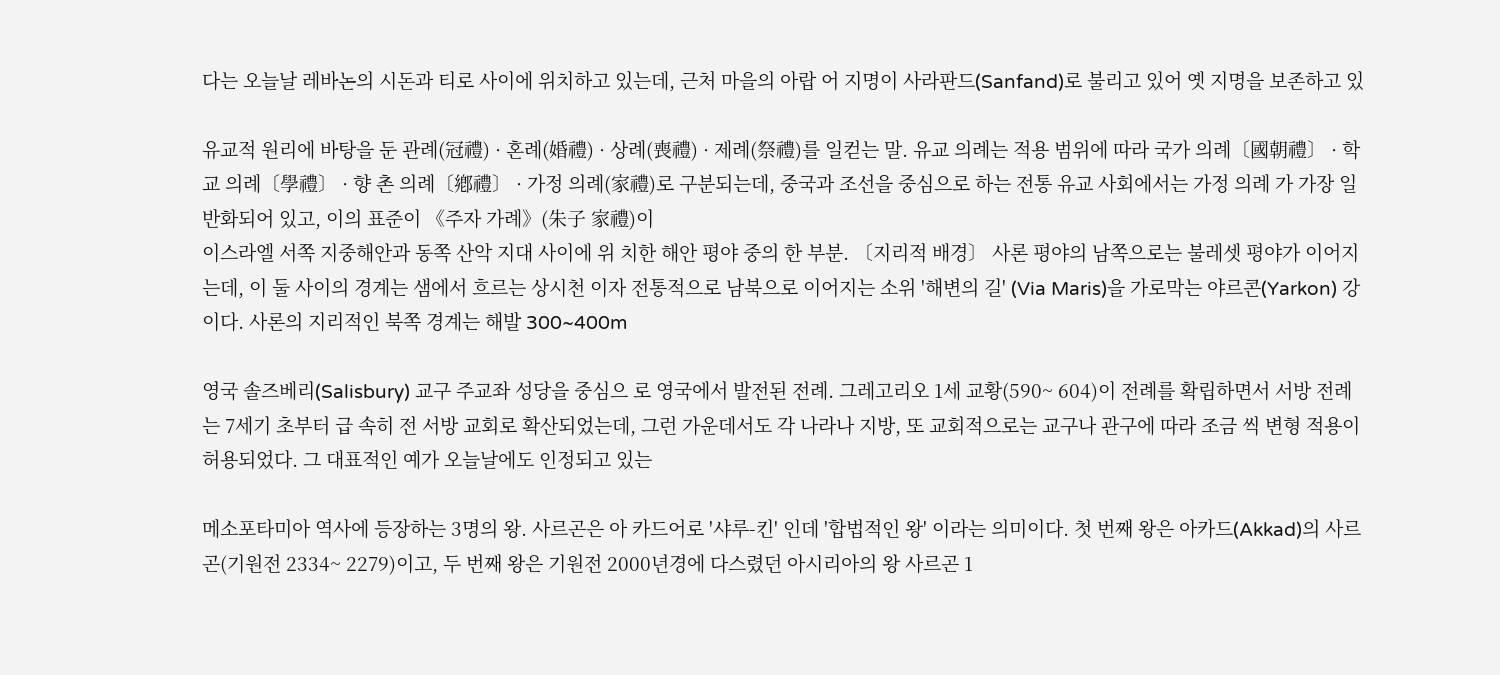다는 오늘날 레바논의 시돈과 티로 사이에 위치하고 있는데, 근처 마을의 아랍 어 지명이 사라판드(Sanfand)로 불리고 있어 옛 지명을 보존하고 있

유교적 원리에 바탕을 둔 관례(冠禮) · 혼례(婚禮) · 상례(喪禮) · 제례(祭禮)를 일컫는 말. 유교 의례는 적용 범위에 따라 국가 의례〔國朝禮〕 · 학교 의례〔學禮〕 · 향 촌 의례〔鄕禮〕 · 가정 의례(家禮)로 구분되는데, 중국과 조선을 중심으로 하는 전통 유교 사회에서는 가정 의례 가 가장 일반화되어 있고, 이의 표준이 《주자 가례》(朱子 家禮)이
이스라엘 서쪽 지중해안과 동쪽 산악 지대 사이에 위 치한 해안 평야 중의 한 부분. 〔지리적 배경〕 사론 평야의 남쪽으로는 불레셋 평야가 이어지는데, 이 둘 사이의 경계는 샘에서 흐르는 상시천 이자 전통적으로 남북으로 이어지는 소위 '해변의 길' (Via Maris)을 가로막는 야르콘(Yarkon) 강이다. 사론의 지리적인 북쪽 경계는 해발 300~400m

영국 솔즈베리(Salisbury) 교구 주교좌 성당을 중심으 로 영국에서 발전된 전례. 그레고리오 1세 교황(590~ 604)이 전례를 확립하면서 서방 전례는 7세기 초부터 급 속히 전 서방 교회로 확산되었는데, 그런 가운데서도 각 나라나 지방, 또 교회적으로는 교구나 관구에 따라 조금 씩 변형 적용이 허용되었다. 그 대표적인 예가 오늘날에도 인정되고 있는

메소포타미아 역사에 등장하는 3명의 왕. 사르곤은 아 카드어로 '샤루-킨' 인데 '합법적인 왕' 이라는 의미이다. 첫 번째 왕은 아카드(Akkad)의 사르곤(기원전 2334~ 2279)이고, 두 번째 왕은 기원전 2000년경에 다스렸던 아시리아의 왕 사르곤 1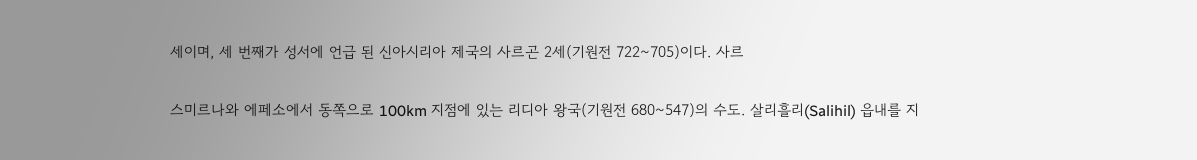세이며, 세 번째가 성서에 언급 된 신아시리아 제국의 사르곤 2세(기원전 722~705)이다. 사르

스미르나와 에페소에서 동쪽으로 100km 지점에 있는 리디아 왕국(기원전 680~547)의 수도. 살리흘리(Salihil) 읍내를 지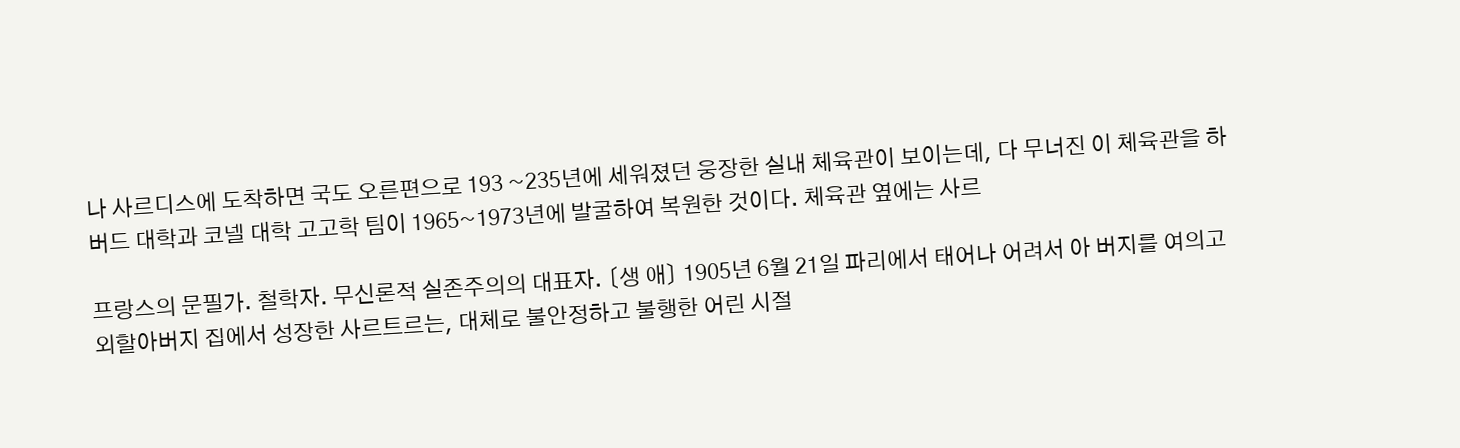나 사르디스에 도착하면 국도 오른편으로 193 ~235년에 세워졌던 웅장한 실내 체육관이 보이는데, 다 무너진 이 체육관을 하버드 대학과 코넬 대학 고고학 팀이 1965~1973년에 발굴하여 복원한 것이다. 체육관 옆에는 사르

프랑스의 문필가. 철학자. 무신론적 실존주의의 대표자. 〔생 애〕 1905년 6월 21일 파리에서 태어나 어려서 아 버지를 여의고 외할아버지 집에서 성장한 사르트르는, 대체로 불안정하고 불행한 어린 시절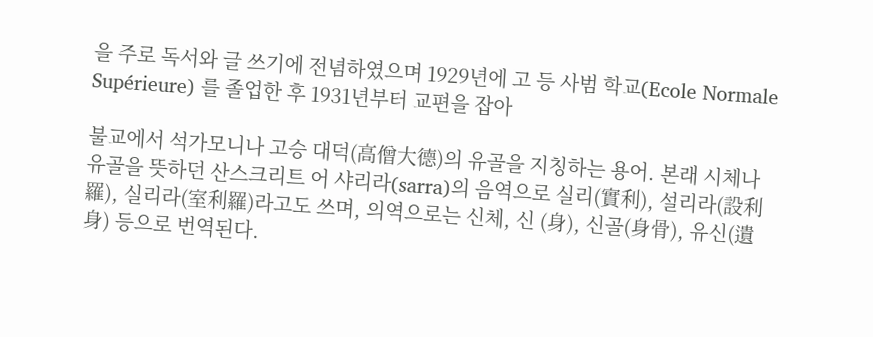을 주로 독서와 글 쓰기에 전념하였으며 1929년에 고 등 사범 학교(Ecole Normale Supérieure) 를 졸업한 후 1931년부터 교편을 잡아

불교에서 석가모니나 고승 대덕(高僧大德)의 유골을 지칭하는 용어. 본래 시체나 유골을 뜻하던 산스크리트 어 샤리라(sarra)의 음역으로 실리(實利), 설리라(設利 羅), 실리라(室利羅)라고도 쓰며, 의역으로는 신체, 신 (身), 신골(身骨), 유신(遺身) 등으로 번역된다.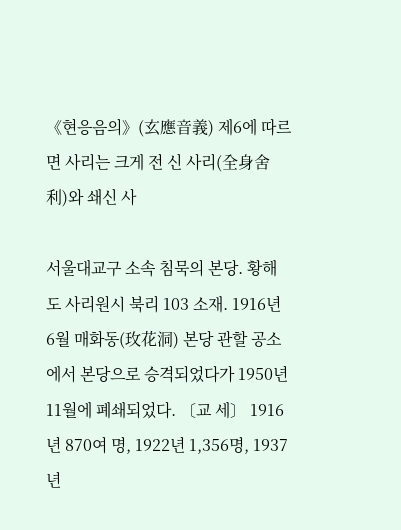《현응음의》(玄應音義) 제6에 따르면 사리는 크게 전 신 사리(全身舍利)와 쇄신 사

서울대교구 소속 침묵의 본당. 황해도 사리원시 북리 103 소재. 1916년 6월 매화동(玫花洞) 본당 관할 공소 에서 본당으로 승격되었다가 1950년 11월에 폐쇄되었다. 〔교 세〕 1916년 870여 명, 1922년 1,356명, 1937 년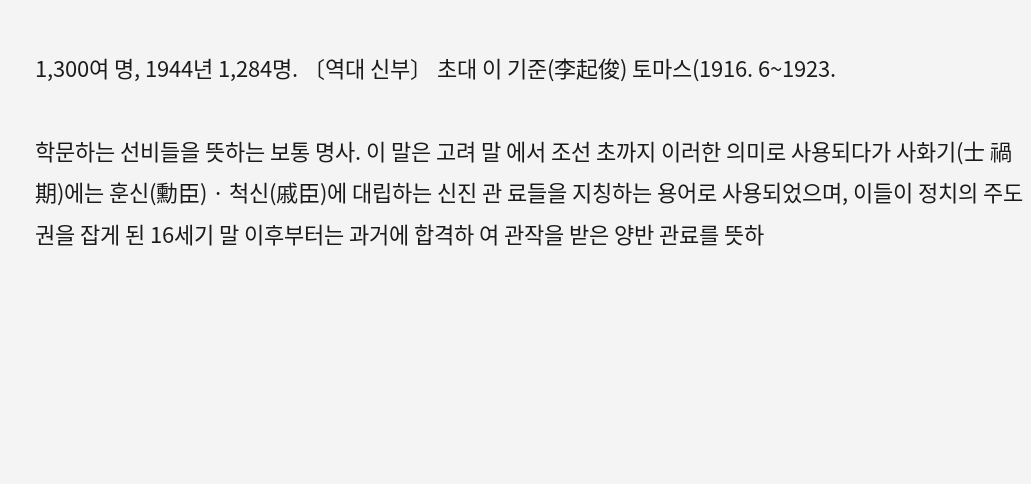1,300여 명, 1944년 1,284명. 〔역대 신부〕 초대 이 기준(李起俊) 토마스(1916. 6~1923.

학문하는 선비들을 뜻하는 보통 명사. 이 말은 고려 말 에서 조선 초까지 이러한 의미로 사용되다가 사화기(士 禍期)에는 훈신(勳臣) · 척신(戚臣)에 대립하는 신진 관 료들을 지칭하는 용어로 사용되었으며, 이들이 정치의 주도권을 잡게 된 16세기 말 이후부터는 과거에 합격하 여 관작을 받은 양반 관료를 뜻하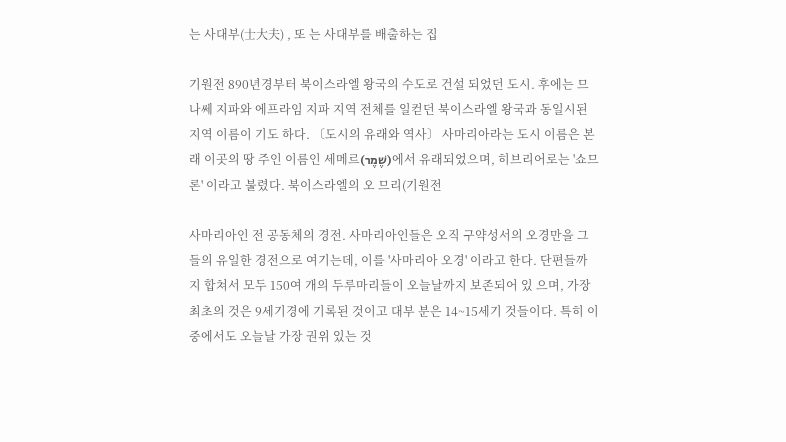는 사대부(士大夫) , 또 는 사대부를 배출하는 집

기원전 890년경부터 북이스라엘 왕국의 수도로 건설 되었던 도시. 후에는 므나쎄 지파와 에프라임 지파 지역 전체를 일컫던 북이스라엘 왕국과 동일시된 지역 이름이 기도 하다. 〔도시의 유래와 역사〕 사마리아라는 도시 이름은 본래 이곳의 땅 주인 이름인 세메르(שֶׁמֶר)에서 유래되었으며, 히브리어로는 '쇼므론' 이라고 불렸다. 북이스라엘의 오 므리(기원전

사마리아인 전 공동체의 경전. 사마리아인들은 오직 구약성서의 오경만을 그들의 유일한 경전으로 여기는데, 이를 '사마리아 오경' 이라고 한다. 단편들까지 합쳐서 모두 150여 개의 두루마리들이 오늘날까지 보존되어 있 으며, 가장 최초의 것은 9세기경에 기록된 것이고 대부 분은 14~15세기 것들이다. 특히 이 중에서도 오늘날 가장 권위 있는 것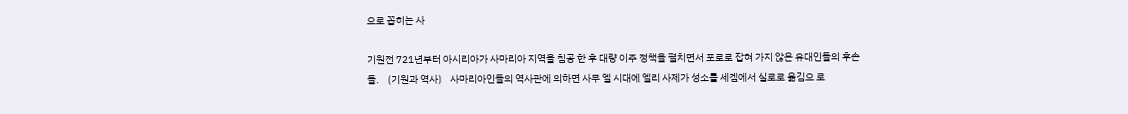으로 꼽히는 사

기원전 721년부터 아시리아가 사마리아 지역을 침공 한 후 대량 이주 정책을 펼치면서 포로로 잡혀 가지 않은 유대인들의 후손들. 〔기원과 역사〕 사마리아인들의 역사관에 의하면 사무 엘 시대에 엘리 사제가 성소를 세겜에서 실로로 옮김으 로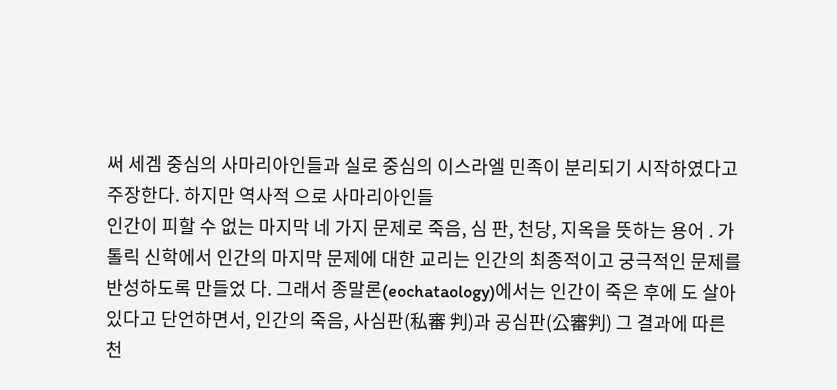써 세겜 중심의 사마리아인들과 실로 중심의 이스라엘 민족이 분리되기 시작하였다고 주장한다. 하지만 역사적 으로 사마리아인들
인간이 피할 수 없는 마지막 네 가지 문제로 죽음, 심 판, 천당, 지옥을 뜻하는 용어 . 가톨릭 신학에서 인간의 마지막 문제에 대한 교리는 인간의 최종적이고 궁극적인 문제를 반성하도록 만들었 다. 그래서 종말론(eochataology)에서는 인간이 죽은 후에 도 살아 있다고 단언하면서, 인간의 죽음, 사심판(私審 判)과 공심판(公審判) 그 결과에 따른 천